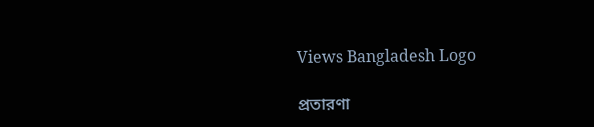Views Bangladesh Logo

প্রতারণা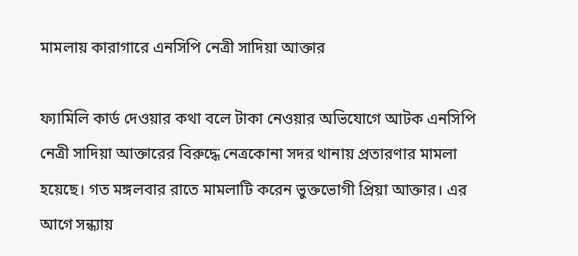মামলায় কারাগারে এনসিপি নেত্রী সাদিয়া আক্তার

ফ্যামিলি কার্ড দেওয়ার কথা বলে টাকা নেওয়ার অভিযোগে আটক এনসিপি নেত্রী সাদিয়া আক্তারের বিরুদ্ধে নেত্রকোনা সদর থানায় প্রতারণার মামলা হয়েছে। গত মঙ্গলবার রাতে মামলাটি করেন ভুক্তভোগী প্রিয়া আক্তার। এর আগে সন্ধ্যায়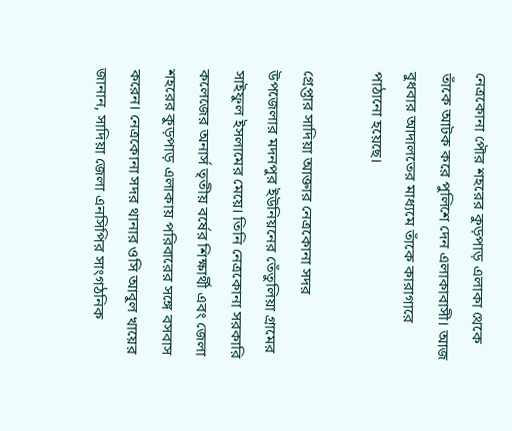নেত্রকোনা পৌর শহরের কুড়পাড় এলাকা থেকে তাঁকে আটক করে পুলিশে দেন এলাকাবাসী। আজ বুধবার আদালতের মাধ্যমে তাঁকে কারাগারে পাঠানো হয়েছে।

গ্রেপ্তার সাদিয়া আক্তার নেত্রকোনা সদর উপজেলার মদনপুর ইউনিয়নের তেঁতুলিয়া গ্রামের সাইফুল ইসলামের মেয়ে। তিনি নেত্রকোনা সরকারি কলেজের অনার্স তৃতীয় বর্ষের শিক্ষার্থী এবং জেলা শহরের কুড়পাড় এলাকায় পরিবারের সঙ্গে বসবাস করেন। নেত্রকোনা সদর থানার ওসি আবুল খায়ের জানান, সাদিয়া জেলা এনসিপির সাংগঠনিক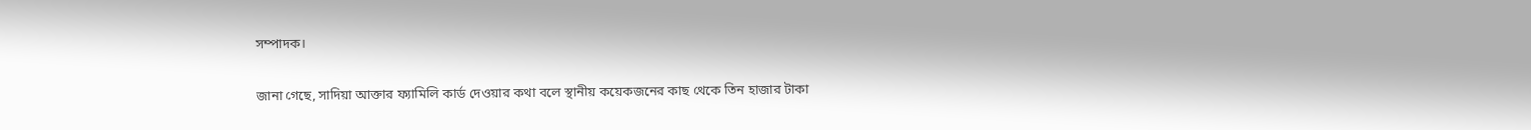সম্পাদক।

জানা গেছে, সাদিয়া আক্তার ফ্যামিলি কার্ড দেওয়ার কথা বলে স্থানীয় কয়েকজনের কাছ থেকে তিন হাজার টাকা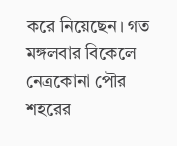করে নিয়েছেন। গত মঙ্গলবার বিকেলে নেত্রকোনা পৌর শহরের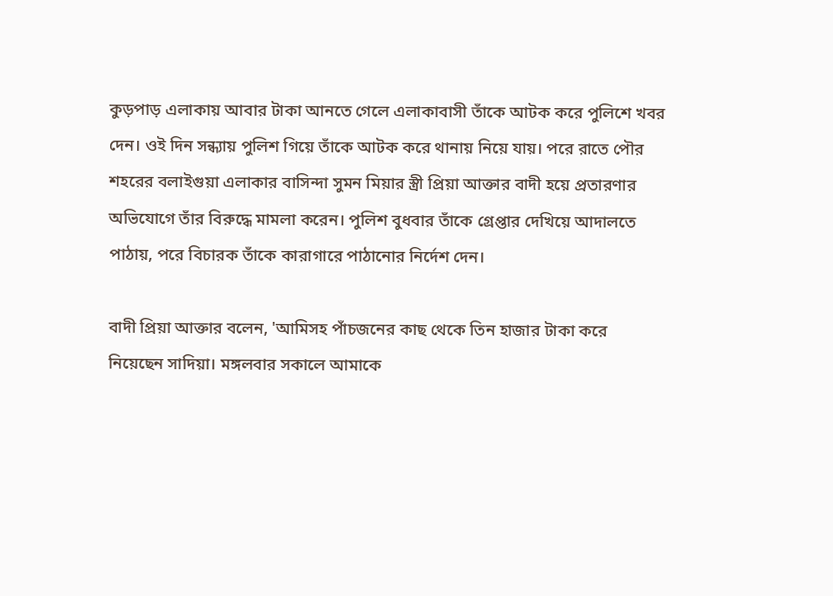কুড়পাড় এলাকায় আবার টাকা আনতে গেলে এলাকাবাসী তাঁকে আটক করে পুলিশে খবর দেন। ওই দিন সন্ধ্যায় পুলিশ গিয়ে তাঁকে আটক করে থানায় নিয়ে যায়। পরে রাতে পৌর শহরের বলাইগুয়া এলাকার বাসিন্দা সুমন মিয়ার স্ত্রী প্রিয়া আক্তার বাদী হয়ে প্রতারণার অভিযোগে তাঁর বিরুদ্ধে মামলা করেন। পুলিশ বুধবার তাঁকে গ্রেপ্তার দেখিয়ে আদালতে পাঠায়, পরে বিচারক তাঁকে কারাগারে পাঠানোর নির্দেশ দেন।

বাদী প্রিয়া আক্তার বলেন, 'আমিসহ পাঁচজনের কাছ থেকে তিন হাজার টাকা করে নিয়েছেন সাদিয়া। মঙ্গলবার সকালে আমাকে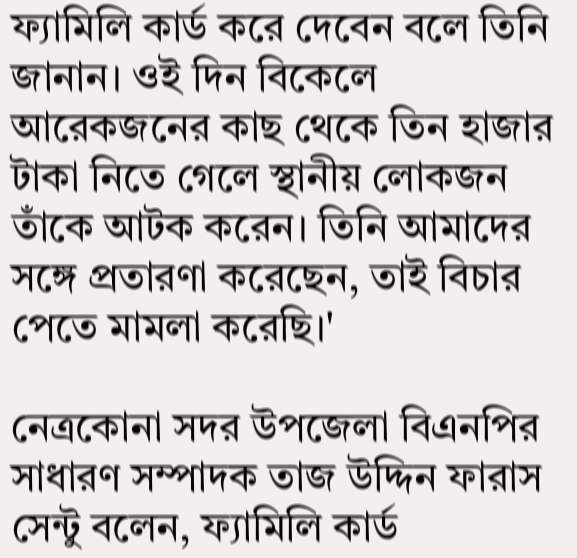ফ্যামিলি কার্ড করে দেবেন বলে তিনি জানান। ওই দিন বিকেলে আরেকজনের কাছ থেকে তিন হাজার টাকা নিতে গেলে স্থানীয় লোকজন তাঁকে আটক করেন। তিনি আমাদের সঙ্গে প্রতারণা করেছেন, তাই বিচার পেতে মামলা করেছি।'

নেত্রকোনা সদর উপজেলা বিএনপির সাধারণ সম্পাদক তাজ উদ্দিন ফারাস সেন্টু বলেন, ফ্যামিলি কার্ড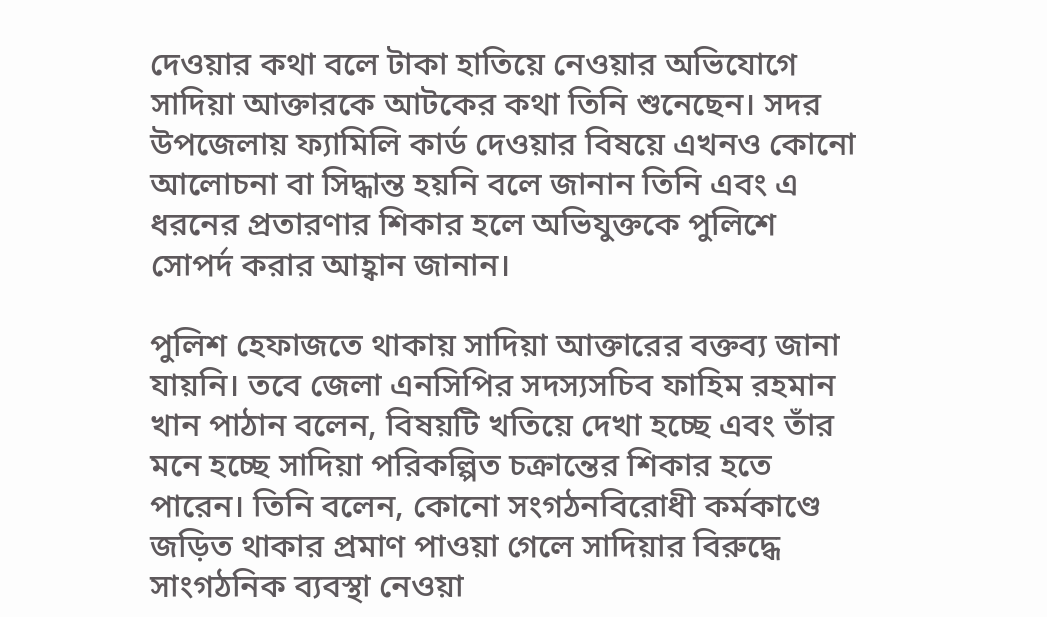দেওয়ার কথা বলে টাকা হাতিয়ে নেওয়ার অভিযোগে সাদিয়া আক্তারকে আটকের কথা তিনি শুনেছেন। সদর উপজেলায় ফ্যামিলি কার্ড দেওয়ার বিষয়ে এখনও কোনো আলোচনা বা সিদ্ধান্ত হয়নি বলে জানান তিনি এবং এ ধরনের প্রতারণার শিকার হলে অভিযুক্তকে পুলিশে সোপর্দ করার আহ্বান জানান।

পুলিশ হেফাজতে থাকায় সাদিয়া আক্তারের বক্তব্য জানা যায়নি। তবে জেলা এনসিপির সদস্যসচিব ফাহিম রহমান খান পাঠান বলেন, বিষয়টি খতিয়ে দেখা হচ্ছে এবং তাঁর মনে হচ্ছে সাদিয়া পরিকল্পিত চক্রান্তের শিকার হতে পারেন। তিনি বলেন, কোনো সংগঠনবিরোধী কর্মকাণ্ডে জড়িত থাকার প্রমাণ পাওয়া গেলে সাদিয়ার বিরুদ্ধে সাংগঠনিক ব্যবস্থা নেওয়া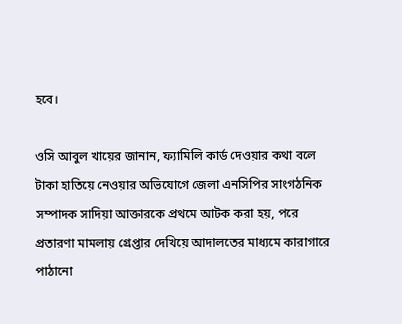হবে।

ওসি আবুল খায়ের জানান, ফ্যামিলি কার্ড দেওয়ার কথা বলে টাকা হাতিয়ে নেওয়ার অভিযোগে জেলা এনসিপির সাংগঠনিক সম্পাদক সাদিয়া আক্তারকে প্রথমে আটক করা হয়, পরে প্রতারণা মামলায় গ্রেপ্তার দেখিয়ে আদালতের মাধ্যমে কারাগারে পাঠানো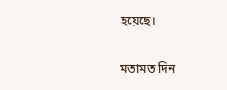হয়েছে।

মতামত দিন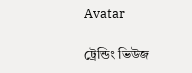Avatar

ট্রেন্ডিং ভিউজ